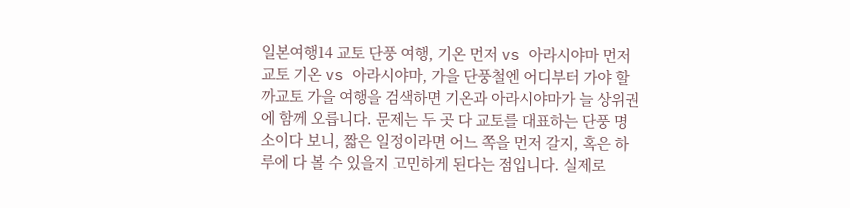일본여행14 교토 단풍 여행, 기온 먼저 vs 아라시야마 먼저 교토 기온 vs 아라시야마, 가을 단풍철엔 어디부터 가야 할까교토 가을 여행을 검색하면 기온과 아라시야마가 늘 상위권에 함께 오릅니다. 문제는 두 곳 다 교토를 대표하는 단풍 명소이다 보니, 짧은 일정이라면 어느 쪽을 먼저 갈지, 혹은 하루에 다 볼 수 있을지 고민하게 된다는 점입니다. 실제로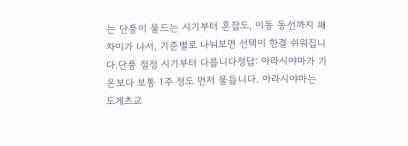는 단풍이 물드는 시기부터 혼잡도, 이동 동선까지 꽤 차이가 나서, 기준별로 나눠보면 선택이 한결 쉬워집니다.단풍 절정 시기부터 다릅니다정답: 아라시야마가 기온보다 보통 1주 정도 먼저 물듭니다. 아라시야마는 도게츠교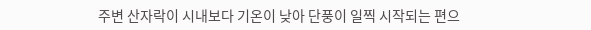주변 산자락이 시내보다 기온이 낮아 단풍이 일찍 시작되는 편으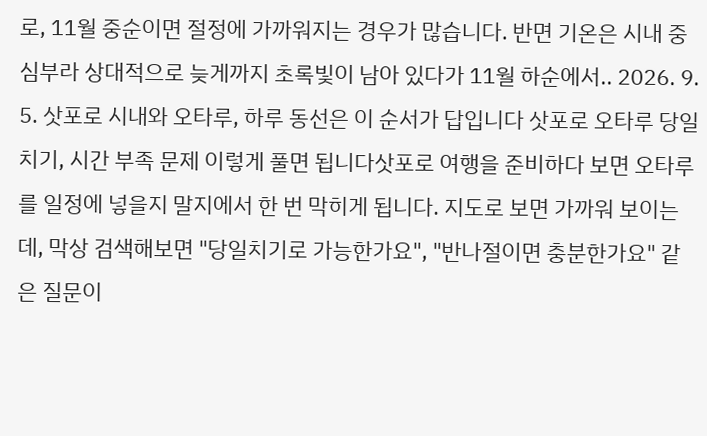로, 11월 중순이면 절정에 가까워지는 경우가 많습니다. 반면 기온은 시내 중심부라 상대적으로 늦게까지 초록빛이 남아 있다가 11월 하순에서.. 2026. 9. 5. 삿포로 시내와 오타루, 하루 동선은 이 순서가 답입니다 삿포로 오타루 당일치기, 시간 부족 문제 이렇게 풀면 됩니다삿포로 여행을 준비하다 보면 오타루를 일정에 넣을지 말지에서 한 번 막히게 됩니다. 지도로 보면 가까워 보이는데, 막상 검색해보면 "당일치기로 가능한가요", "반나절이면 충분한가요" 같은 질문이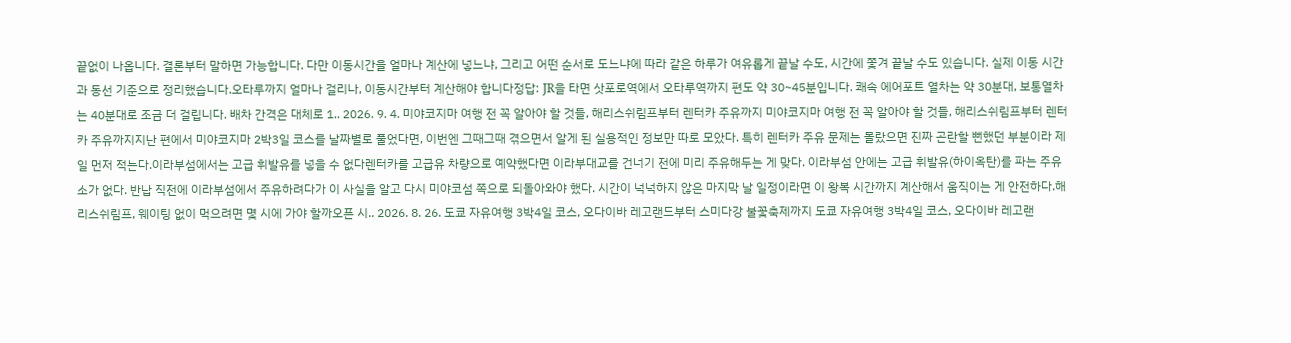끝없이 나옵니다. 결론부터 말하면 가능합니다. 다만 이동시간을 얼마나 계산에 넣느냐, 그리고 어떤 순서로 도느냐에 따라 같은 하루가 여유롭게 끝날 수도, 시간에 쫓겨 끝날 수도 있습니다. 실제 이동 시간과 동선 기준으로 정리했습니다.오타루까지 얼마나 걸리나, 이동시간부터 계산해야 합니다정답: JR을 타면 삿포로역에서 오타루역까지 편도 약 30~45분입니다. 쾌속 에어포트 열차는 약 30분대, 보통열차는 40분대로 조금 더 걸립니다. 배차 간격은 대체로 1.. 2026. 9. 4. 미야코지마 여행 전 꼭 알아야 할 것들, 해리스쉬림프부터 렌터카 주유까지 미야코지마 여행 전 꼭 알아야 할 것들, 해리스쉬림프부터 렌터카 주유까지지난 편에서 미야코지마 2박3일 코스를 날짜별로 풀었다면, 이번엔 그때그때 겪으면서 알게 된 실용적인 정보만 따로 모았다. 특히 렌터카 주유 문제는 몰랐으면 진짜 곤란할 뻔했던 부분이라 제일 먼저 적는다.이라부섬에서는 고급 휘발유를 넣을 수 없다렌터카를 고급유 차량으로 예약했다면 이라부대교를 건너기 전에 미리 주유해두는 게 맞다. 이라부섬 안에는 고급 휘발유(하이옥탄)를 파는 주유소가 없다. 반납 직전에 이라부섬에서 주유하려다가 이 사실을 알고 다시 미야코섬 쪽으로 되돌아와야 했다. 시간이 넉넉하지 않은 마지막 날 일정이라면 이 왕복 시간까지 계산해서 움직이는 게 안전하다.해리스쉬림프, 웨이팅 없이 먹으려면 몇 시에 가야 할까오픈 시.. 2026. 8. 26. 도쿄 자유여행 3박4일 코스, 오다이바 레고랜드부터 스미다강 불꽃축제까지 도쿄 자유여행 3박4일 코스, 오다이바 레고랜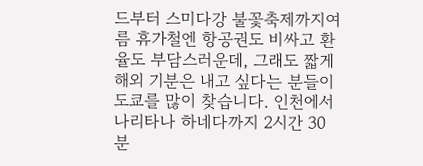드부터 스미다강 불꽃축제까지여름 휴가철엔 항공권도 비싸고 환율도 부담스러운데, 그래도 짧게 해외 기분은 내고 싶다는 분들이 도쿄를 많이 찾습니다. 인천에서 나리타나 하네다까지 2시간 30분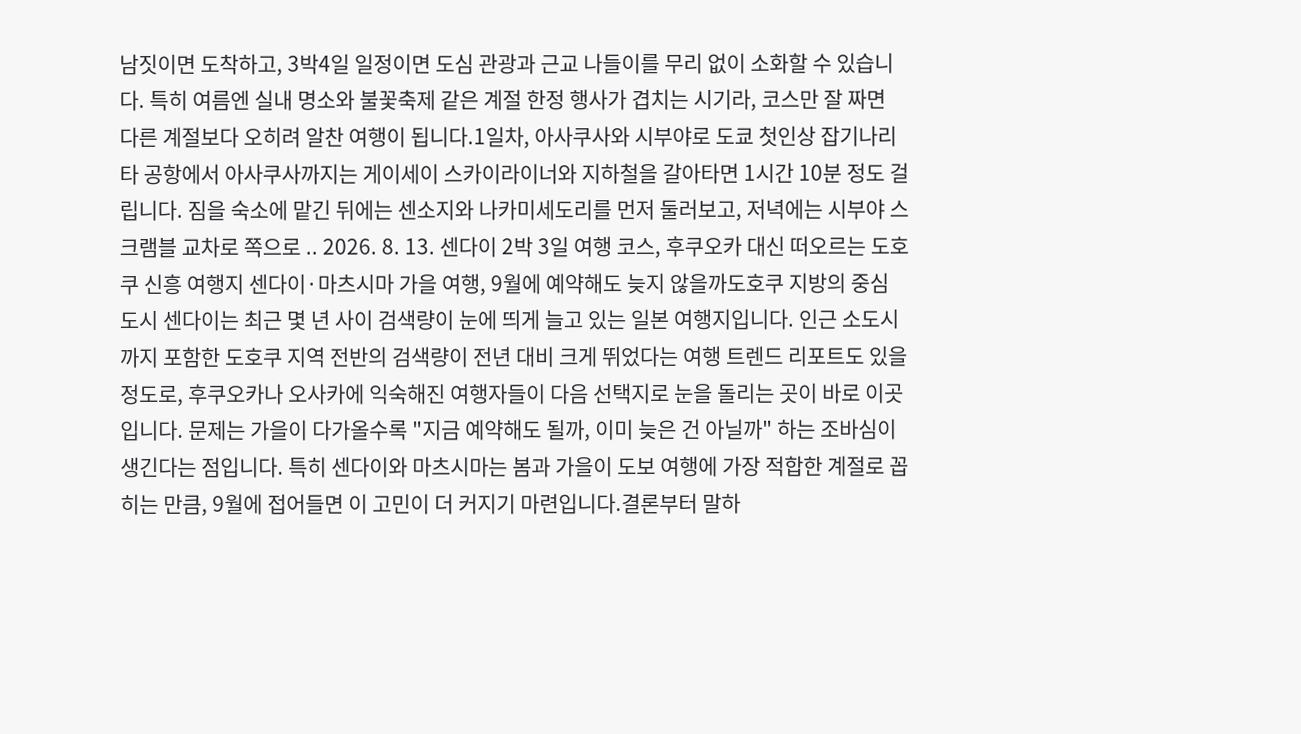남짓이면 도착하고, 3박4일 일정이면 도심 관광과 근교 나들이를 무리 없이 소화할 수 있습니다. 특히 여름엔 실내 명소와 불꽃축제 같은 계절 한정 행사가 겹치는 시기라, 코스만 잘 짜면 다른 계절보다 오히려 알찬 여행이 됩니다.1일차, 아사쿠사와 시부야로 도쿄 첫인상 잡기나리타 공항에서 아사쿠사까지는 게이세이 스카이라이너와 지하철을 갈아타면 1시간 10분 정도 걸립니다. 짐을 숙소에 맡긴 뒤에는 센소지와 나카미세도리를 먼저 둘러보고, 저녁에는 시부야 스크램블 교차로 쪽으로 .. 2026. 8. 13. 센다이 2박 3일 여행 코스, 후쿠오카 대신 떠오르는 도호쿠 신흥 여행지 센다이·마츠시마 가을 여행, 9월에 예약해도 늦지 않을까도호쿠 지방의 중심 도시 센다이는 최근 몇 년 사이 검색량이 눈에 띄게 늘고 있는 일본 여행지입니다. 인근 소도시까지 포함한 도호쿠 지역 전반의 검색량이 전년 대비 크게 뛰었다는 여행 트렌드 리포트도 있을 정도로, 후쿠오카나 오사카에 익숙해진 여행자들이 다음 선택지로 눈을 돌리는 곳이 바로 이곳입니다. 문제는 가을이 다가올수록 "지금 예약해도 될까, 이미 늦은 건 아닐까" 하는 조바심이 생긴다는 점입니다. 특히 센다이와 마츠시마는 봄과 가을이 도보 여행에 가장 적합한 계절로 꼽히는 만큼, 9월에 접어들면 이 고민이 더 커지기 마련입니다.결론부터 말하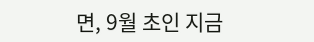면, 9월 초인 지금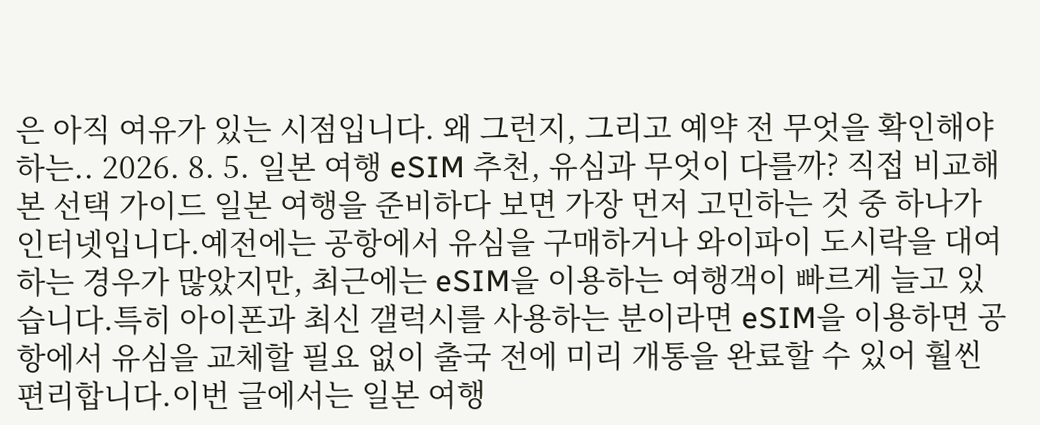은 아직 여유가 있는 시점입니다. 왜 그런지, 그리고 예약 전 무엇을 확인해야 하는.. 2026. 8. 5. 일본 여행 eSIM 추천, 유심과 무엇이 다를까? 직접 비교해 본 선택 가이드 일본 여행을 준비하다 보면 가장 먼저 고민하는 것 중 하나가 인터넷입니다.예전에는 공항에서 유심을 구매하거나 와이파이 도시락을 대여하는 경우가 많았지만, 최근에는 eSIM을 이용하는 여행객이 빠르게 늘고 있습니다.특히 아이폰과 최신 갤럭시를 사용하는 분이라면 eSIM을 이용하면 공항에서 유심을 교체할 필요 없이 출국 전에 미리 개통을 완료할 수 있어 훨씬 편리합니다.이번 글에서는 일본 여행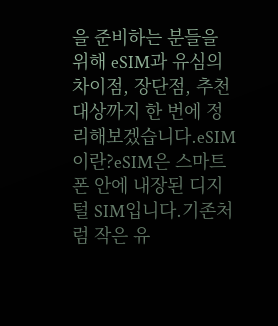을 준비하는 분들을 위해 eSIM과 유심의 차이점, 장단점, 추천 대상까지 한 번에 정리해보겠습니다.eSIM이란?eSIM은 스마트폰 안에 내장된 디지털 SIM입니다.기존처럼 작은 유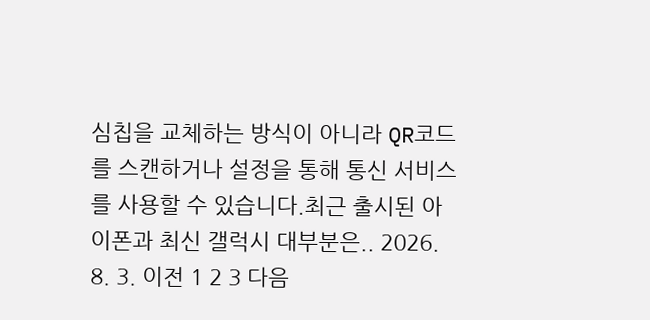심칩을 교체하는 방식이 아니라 QR코드를 스캔하거나 설정을 통해 통신 서비스를 사용할 수 있습니다.최근 출시된 아이폰과 최신 갤럭시 대부분은.. 2026. 8. 3. 이전 1 2 3 다음